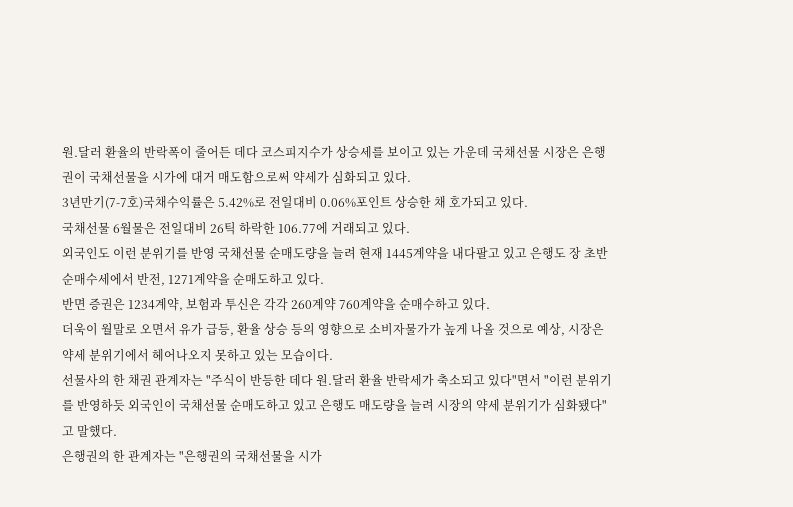원.달러 환율의 반락폭이 줄어든 데다 코스피지수가 상승세를 보이고 있는 가운데 국채선물 시장은 은행권이 국채선물을 시가에 대거 매도함으로써 약세가 심화되고 있다.
3년만기(7-7호)국채수익률은 5.42%로 전일대비 0.06%포인트 상승한 채 호가되고 있다.
국채선물 6월물은 전일대비 26틱 하락한 106.77에 거래되고 있다.
외국인도 이런 분위기를 반영 국채선물 순매도량을 늘려 현재 1445계약을 내다팔고 있고 은행도 장 초반 순매수세에서 반전, 1271계약을 순매도하고 있다.
반면 증권은 1234계약, 보험과 투신은 각각 260계약 760계약을 순매수하고 있다.
더욱이 월말로 오면서 유가 급등, 환율 상승 등의 영향으로 소비자물가가 높게 나올 것으로 예상, 시장은 약세 분위기에서 헤어나오지 못하고 있는 모습이다.
선물사의 한 채권 관계자는 "주식이 반등한 데다 원.달러 환율 반락세가 축소되고 있다"면서 "이런 분위기를 반영하듯 외국인이 국채선물 순매도하고 있고 은행도 매도량을 늘려 시장의 약세 분위기가 심화됐다"고 말했다.
은행권의 한 관계자는 "은행권의 국채선물을 시가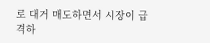로 대거 매도하면서 시장이 급격하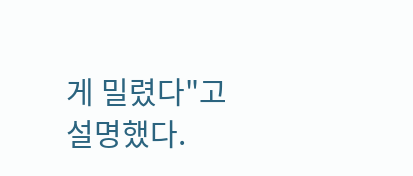게 밀렸다"고 설명했다.